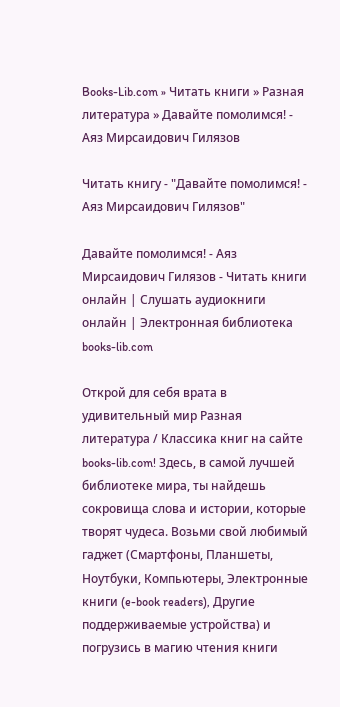Books-Lib.com » Читать книги » Разная литература » Давайте помолимся! - Аяз Мирсаидович Гилязов

Читать книгу - "Давайте помолимся! - Аяз Мирсаидович Гилязов"

Давайте помолимся! - Аяз Мирсаидович Гилязов - Читать книги онлайн | Слушать аудиокниги онлайн | Электронная библиотека books-lib.com

Открой для себя врата в удивительный мир Разная литература / Классика книг на сайте books-lib.com! Здесь, в самой лучшей библиотеке мира, ты найдешь сокровища слова и истории, которые творят чудеса. Возьми свой любимый гаджет (Смартфоны, Планшеты, Ноутбуки, Компьютеры, Электронные книги (e-book readers), Другие поддерживаемые устройства) и погрузись в магию чтения книги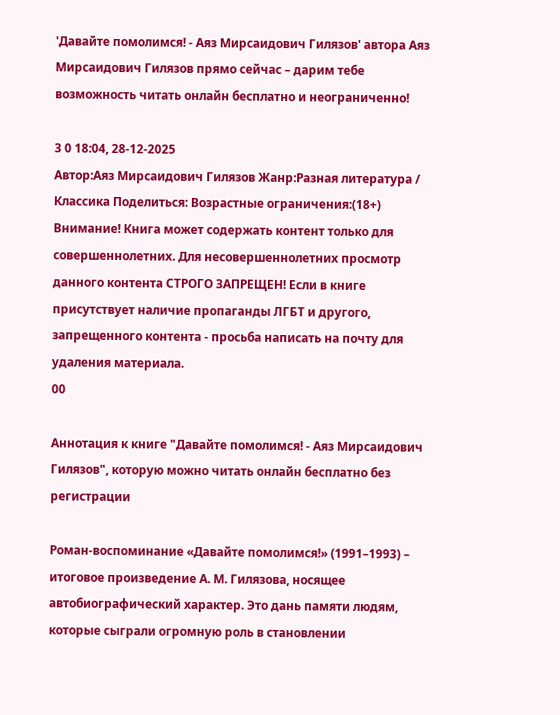'Давайте помолимся! - Аяз Мирсаидович Гилязов' автора Аяз Мирсаидович Гилязов прямо сейчас – дарим тебе возможность читать онлайн бесплатно и неограниченно!

3 0 18:04, 28-12-2025
Автор:Аяз Мирсаидович Гилязов Жанр:Разная литература / Классика Поделиться: Возрастные ограничения:(18+) Внимание! Книга может содержать контент только для совершеннолетних. Для несовершеннолетних просмотр данного контента СТРОГО ЗАПРЕЩЕН! Если в книге присутствует наличие пропаганды ЛГБТ и другого, запрещенного контента - просьба написать на почту для удаления материала.
00

Аннотация к книге "Давайте помолимся! - Аяз Мирсаидович Гилязов", которую можно читать онлайн бесплатно без регистрации

Роман-воспоминание «Давайте помолимся!» (1991–1993) – итоговое произведение А. М. Гилязова, носящее автобиографический характер. Это дань памяти людям, которые сыграли огромную роль в становлении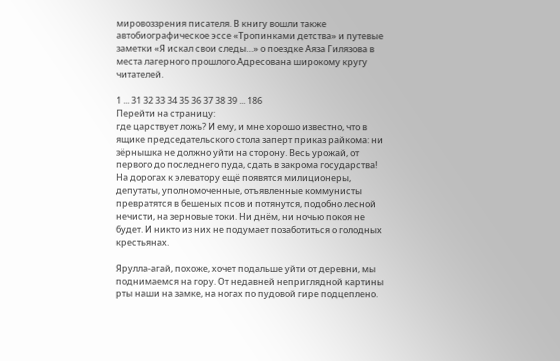мировоззрения писателя. В книгу вошли также автобиографическое эссе «Тропинками детства» и путевые заметки «Я искал свои следы…» о поездке Аяза Гилязова в места лагерного прошлого.Адресована широкому кругу читателей.

1 ... 31 32 33 34 35 36 37 38 39 ... 186
Перейти на страницу:
где царствует ложь? И ему, и мне хорошо известно, что в ящике председательского стола заперт приказ райкома: ни зёрнышка не должно уйти на сторону. Весь урожай, от первого до последнего пуда, сдать в закрома государства! На дорогах к элеватору ещё появятся милиционеры, депутаты, уполномоченные, отъявленные коммунисты превратятся в бешеных псов и потянутся, подобно лесной нечисти, на зерновые токи. Ни днём, ни ночью покоя не будет. И никто из них не подумает позаботиться о голодных крестьянах.

Ярулла-агай, похоже, хочет подальше уйти от деревни, мы поднимаемся на гору. От недавней неприглядной картины рты наши на замке, на ногах по пудовой гире подцеплено.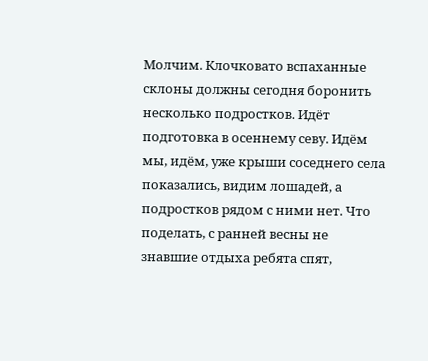Молчим. Клочковато вспаханные склоны должны сегодня боронить несколько подростков. Идёт подготовка в осеннему севу. Идём мы, идём, уже крыши соседнего села показались, видим лошадей, а подростков рядом с ними нет. Что поделать, с ранней весны не знавшие отдыха ребята спят,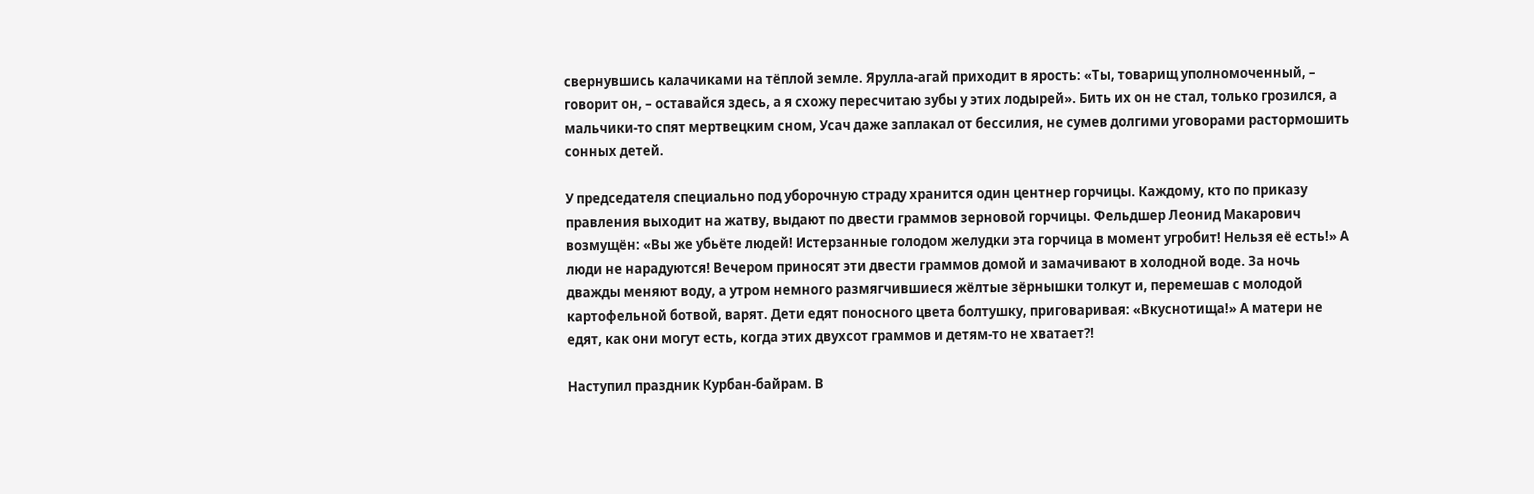свернувшись калачиками на тёплой земле. Ярулла-агай приходит в ярость: «Ты, товарищ уполномоченный, – говорит он, – оставайся здесь, а я схожу пересчитаю зубы у этих лодырей». Бить их он не стал, только грозился, а мальчики-то спят мертвецким сном, Усач даже заплакал от бессилия, не сумев долгими уговорами растормошить сонных детей.

У председателя специально под уборочную страду хранится один центнер горчицы. Каждому, кто по приказу правления выходит на жатву, выдают по двести граммов зерновой горчицы. Фельдшер Леонид Макарович возмущён: «Вы же убьёте людей! Истерзанные голодом желудки эта горчица в момент угробит! Нельзя её есть!» А люди не нарадуются! Вечером приносят эти двести граммов домой и замачивают в холодной воде. За ночь дважды меняют воду, а утром немного размягчившиеся жёлтые зёрнышки толкут и, перемешав с молодой картофельной ботвой, варят. Дети едят поносного цвета болтушку, приговаривая: «Вкуснотища!» А матери не едят, как они могут есть, когда этих двухсот граммов и детям-то не хватает?!

Наступил праздник Курбан-байрам. В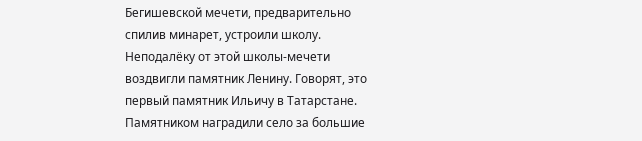Бегишевской мечети, предварительно спилив минарет, устроили школу. Неподалёку от этой школы-мечети воздвигли памятник Ленину. Говорят, это первый памятник Ильичу в Татарстане. Памятником наградили село за большие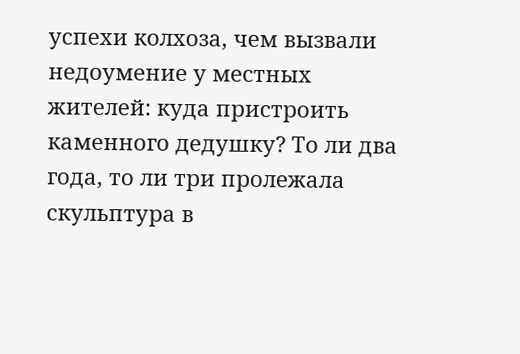успехи колхоза, чем вызвали недоумение у местных жителей: куда пристроить каменного дедушку? То ли два года, то ли три пролежала скульптура в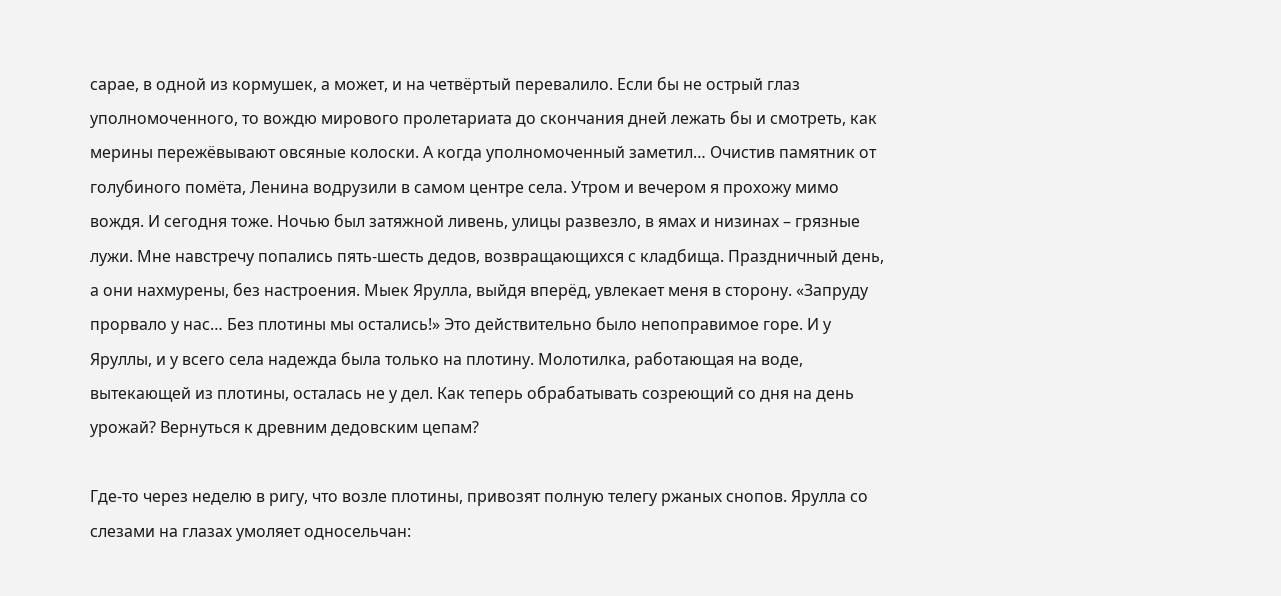сарае, в одной из кормушек, а может, и на четвёртый перевалило. Если бы не острый глаз уполномоченного, то вождю мирового пролетариата до скончания дней лежать бы и смотреть, как мерины пережёвывают овсяные колоски. А когда уполномоченный заметил… Очистив памятник от голубиного помёта, Ленина водрузили в самом центре села. Утром и вечером я прохожу мимо вождя. И сегодня тоже. Ночью был затяжной ливень, улицы развезло, в ямах и низинах – грязные лужи. Мне навстречу попались пять-шесть дедов, возвращающихся с кладбища. Праздничный день, а они нахмурены, без настроения. Мыек Ярулла, выйдя вперёд, увлекает меня в сторону. «Запруду прорвало у нас… Без плотины мы остались!» Это действительно было непоправимое горе. И у Яруллы, и у всего села надежда была только на плотину. Молотилка, работающая на воде, вытекающей из плотины, осталась не у дел. Как теперь обрабатывать созреющий со дня на день урожай? Вернуться к древним дедовским цепам?

Где-то через неделю в ригу, что возле плотины, привозят полную телегу ржаных снопов. Ярулла со слезами на глазах умоляет односельчан: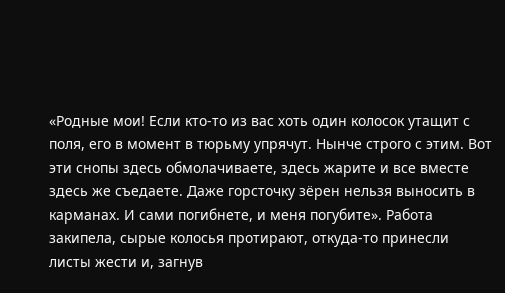«Родные мои! Если кто-то из вас хоть один колосок утащит с поля, его в момент в тюрьму упрячут. Нынче строго с этим. Вот эти снопы здесь обмолачиваете, здесь жарите и все вместе здесь же съедаете. Даже горсточку зёрен нельзя выносить в карманах. И сами погибнете, и меня погубите». Работа закипела, сырые колосья протирают, откуда-то принесли листы жести и, загнув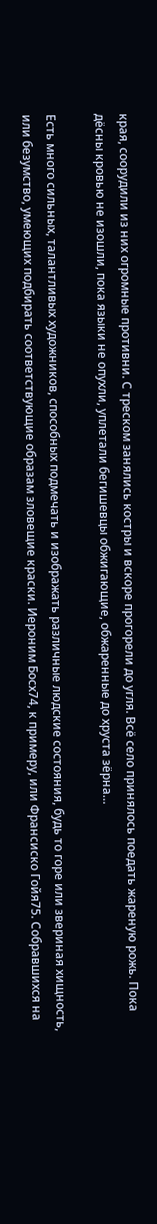края, соорудили из них огромные противни. С треском занялись костры и вскоре прогорели до угля. Всё село принялось поедать жареную рожь. Пока дёсны кровью не изошли, пока языки не опухли, уплетали бегишевцы обжигающие, обжаренные до хруста зёрна…

Есть много сильных, талантливых художников, способных подмечать и изображать различные людские состояния, будь то горе или звериная хищность, или безумство, умеющих подбирать соответствующие образам зловещие краски. Иероним Босх74, к примеру, или Франсиско Гойя75. Собравшихся на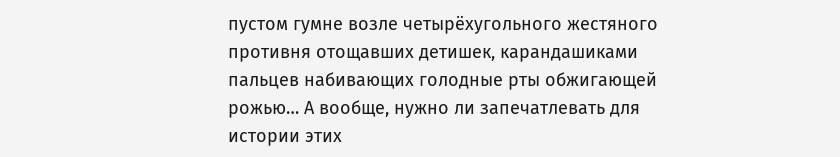пустом гумне возле четырёхугольного жестяного противня отощавших детишек, карандашиками пальцев набивающих голодные рты обжигающей рожью… А вообще, нужно ли запечатлевать для истории этих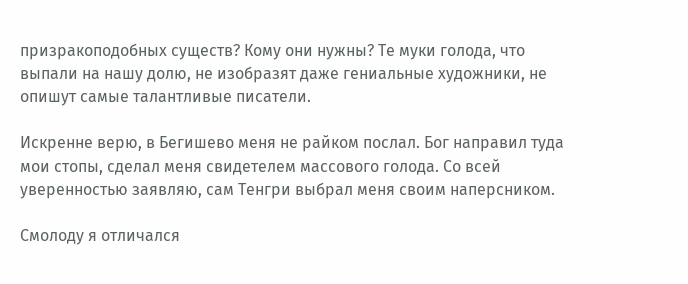призракоподобных существ? Кому они нужны? Те муки голода, что выпали на нашу долю, не изобразят даже гениальные художники, не опишут самые талантливые писатели.

Искренне верю, в Бегишево меня не райком послал. Бог направил туда мои стопы, сделал меня свидетелем массового голода. Со всей уверенностью заявляю, сам Тенгри выбрал меня своим наперсником.

Смолоду я отличался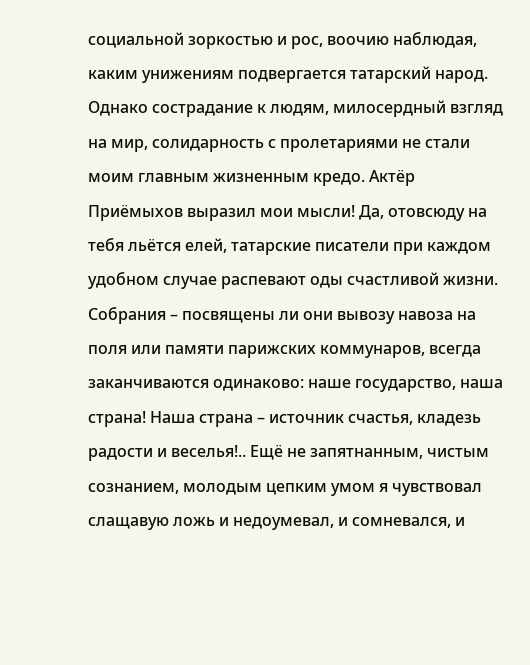социальной зоркостью и рос, воочию наблюдая, каким унижениям подвергается татарский народ. Однако сострадание к людям, милосердный взгляд на мир, солидарность с пролетариями не стали моим главным жизненным кредо. Актёр Приёмыхов выразил мои мысли! Да, отовсюду на тебя льётся елей, татарские писатели при каждом удобном случае распевают оды счастливой жизни. Собрания – посвящены ли они вывозу навоза на поля или памяти парижских коммунаров, всегда заканчиваются одинаково: наше государство, наша страна! Наша страна – источник счастья, кладезь радости и веселья!.. Ещё не запятнанным, чистым сознанием, молодым цепким умом я чувствовал слащавую ложь и недоумевал, и сомневался, и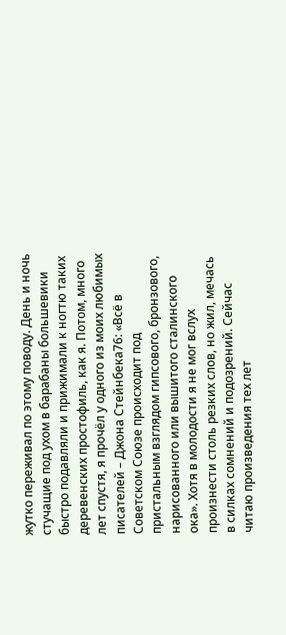жутко переживал по этому поводу. День и ночь стучащие под ухом в барабаны большевики быстро подавляли и прижимали к ногтю таких деревенских простофиль, как я. Потом, много лет спустя, я прочёл у одного из моих любимых писателей – Джона Стейнбека76: «Всё в Советском Союзе происходит под пристальным взглядом гипсового, бронзового, нарисованного или вышитого сталинского ока». Хотя в молодости я не мог вслух произнести столь резких слов, но жил, мечась в силках сомнений и подозрений. Сейчас читаю произведения тех лет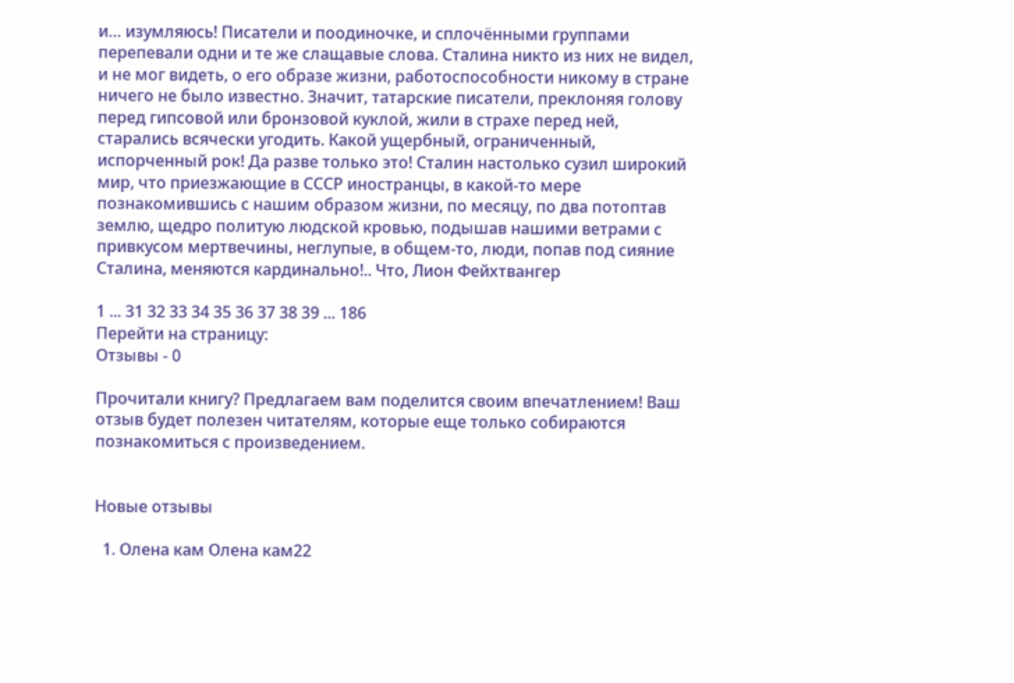и… изумляюсь! Писатели и поодиночке, и сплочёнными группами перепевали одни и те же слащавые слова. Сталина никто из них не видел, и не мог видеть, о его образе жизни, работоспособности никому в стране ничего не было известно. Значит, татарские писатели, преклоняя голову перед гипсовой или бронзовой куклой, жили в страхе перед ней, старались всячески угодить. Какой ущербный, ограниченный, испорченный рок! Да разве только это! Сталин настолько сузил широкий мир, что приезжающие в СССР иностранцы, в какой-то мере познакомившись с нашим образом жизни, по месяцу, по два потоптав землю, щедро политую людской кровью, подышав нашими ветрами с привкусом мертвечины, неглупые, в общем-то, люди, попав под сияние Сталина, меняются кардинально!.. Что, Лион Фейхтвангер

1 ... 31 32 33 34 35 36 37 38 39 ... 186
Перейти на страницу:
Отзывы - 0

Прочитали книгу? Предлагаем вам поделится своим впечатлением! Ваш отзыв будет полезен читателям, которые еще только собираются познакомиться с произведением.


Новые отзывы

  1. Олена кам Олена кам22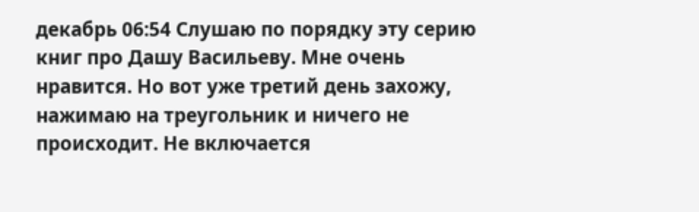декабрь 06:54 Слушаю по порядку эту серию книг про Дашу Васильеву. Мне очень нравится. Но вот уже третий день захожу, нажимаю на треугольник и ничего не происходит. Не включается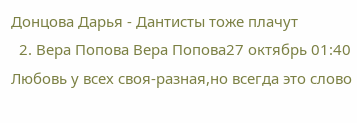Донцова Дарья - Дантисты тоже плачут
  2. Вера Попова Вера Попова27 октябрь 01:40 Любовь у всех своя-разная,но всегда это слово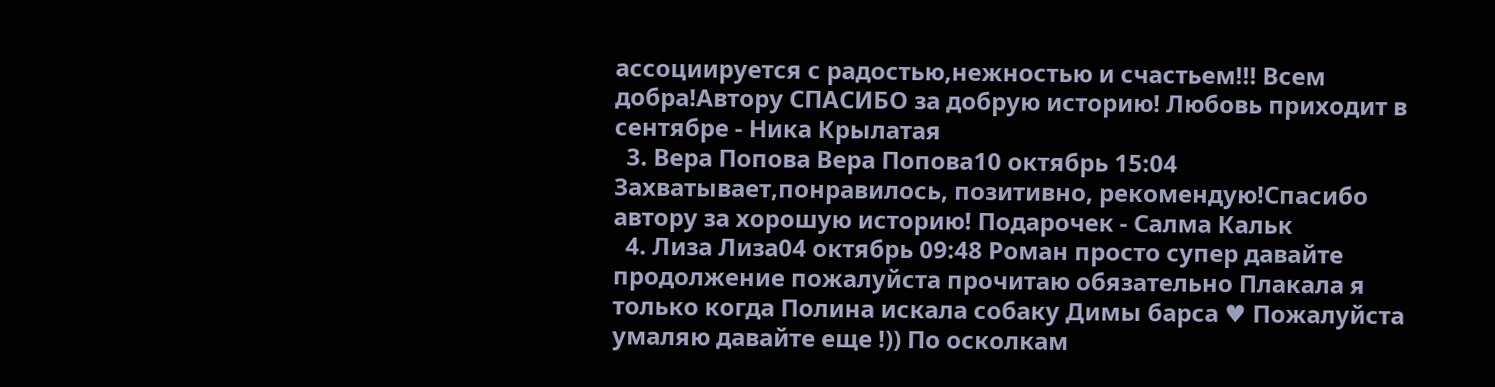ассоциируется с радостью,нежностью и счастьем!!! Всем добра!Автору СПАСИБО за добрую историю! Любовь приходит в сентябре - Ника Крылатая
  3. Вера Попова Вера Попова10 октябрь 15:04 Захватывает,понравилось, позитивно, рекомендую!Спасибо автору за хорошую историю! Подарочек - Салма Кальк
  4. Лиза Лиза04 октябрь 09:48 Роман просто супер давайте продолжение пожалуйста прочитаю обязательно Плакала я только когда Полина искала собаку Димы барса ♥ Пожалуйста умаляю давайте еще !)) По осколкам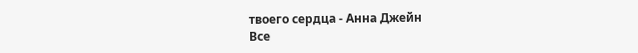твоего сердца - Анна Джейн
Все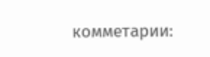комметарии: